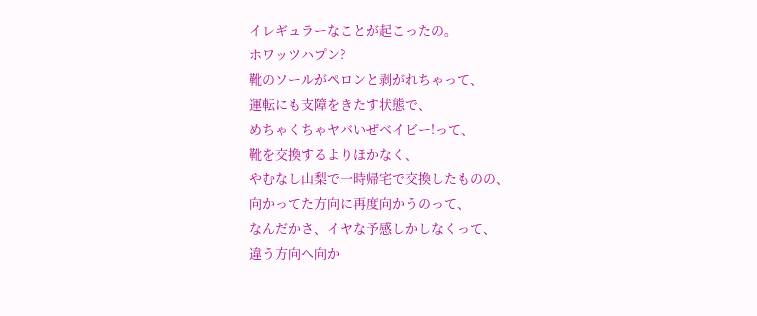イレギュラーなことが起こったの。
ホワッツハプン?
靴のソールがペロンと剥がれちゃって、
運転にも支障をきたす状態で、
めちゃくちゃヤバいぜベイビー!って、
靴を交換するよりほかなく、
やむなし山梨で一時帰宅で交換したものの、
向かってた方向に再度向かうのって、
なんだかさ、イヤな予感しかしなくって、
違う方向へ向か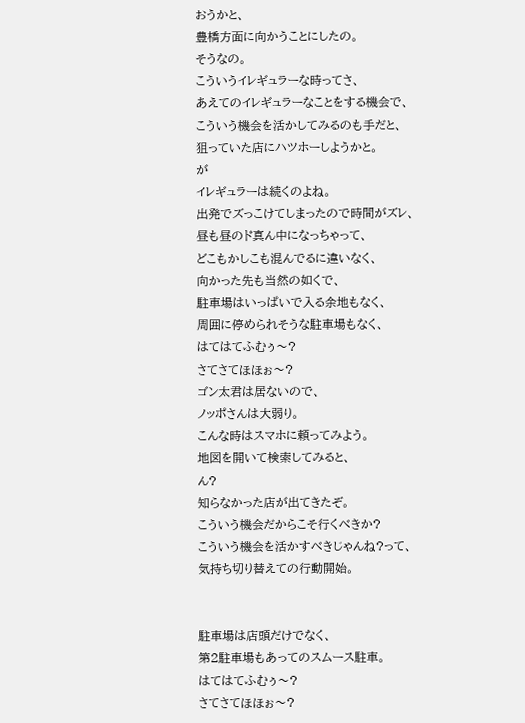おうかと、
豊橋方面に向かうことにしたの。
そうなの。
こういうイレギュラーな時ってさ、
あえてのイレギュラーなことをする機会で、
こういう機会を活かしてみるのも手だと、
狙っていた店にハツホーしようかと。
が
イレギュラーは続くのよね。
出発でズっこけてしまったので時間がズレ、
昼も昼のド真ん中になっちゃって、
どこもかしこも混んでるに違いなく、
向かった先も当然の如くで、
駐車場はいっぱいで入る余地もなく、
周囲に停められそうな駐車場もなく、
はてはてふむぅ〜?
さてさてほほぉ〜?
ゴン太君は居ないので、
ノッポさんは大弱り。
こんな時はスマホに頼ってみよう。
地図を開いて検索してみると、
ん?
知らなかった店が出てきたぞ。
こういう機会だからこそ行くべきか?
こういう機会を活かすべきじゃんね?って、
気持ち切り替えての行動開始。


駐車場は店頭だけでなく、
第2駐車場もあってのスムース駐車。
はてはてふむぅ〜?
さてさてほほぉ〜?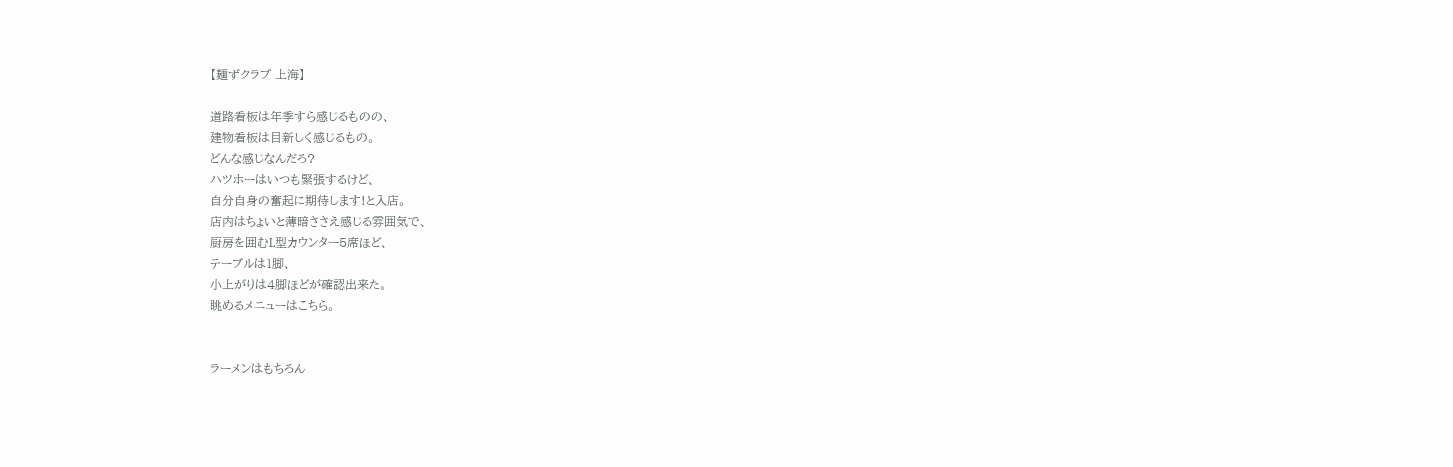【麺ずクラブ 上海】

道路看板は年季すら感じるものの、
建物看板は目新しく感じるもの。
どんな感じなんだろ?
ハツホーはいつも緊張するけど、
自分自身の奮起に期待します!と入店。
店内はちょいと薄暗ささえ感じる雰囲気で、
厨房を囲むL型カウンター5席ほど、
テーブルは1脚、
小上がりは4脚ほどが確認出来た。
眺めるメニューはこちら。


ラーメンはもちろん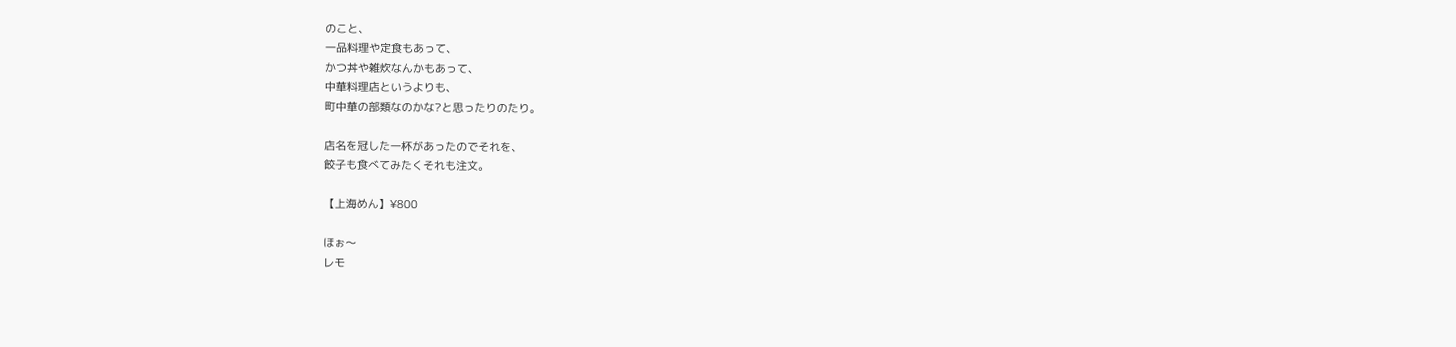のこと、
一品料理や定食もあって、
かつ丼や雑炊なんかもあって、
中華料理店というよりも、
町中華の部類なのかな?と思ったりのたり。

店名を冠した一杯があったのでそれを、
餃子も食べてみたくそれも注文。

【上海めん】¥800

ほぉ〜
レモ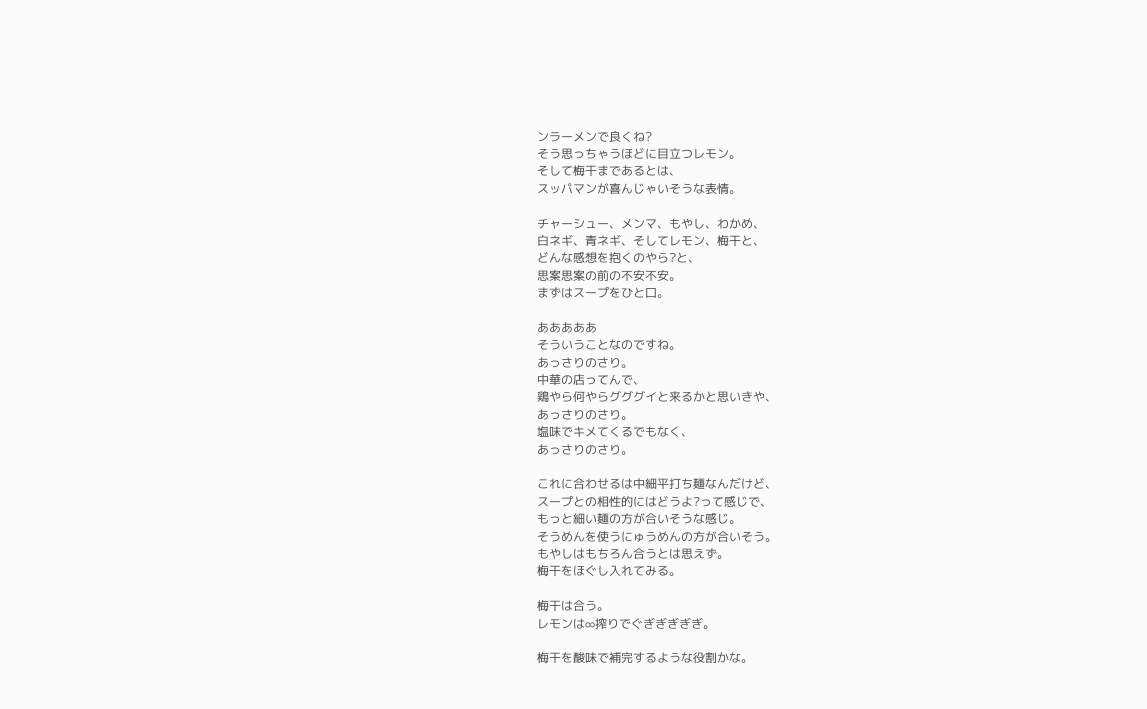ンラーメンで良くね?
そう思っちゃうほどに目立つレモン。
そして梅干まであるとは、
スッパマンが喜んじゃいそうな表情。

チャーシュー、メンマ、もやし、わかめ、
白ネギ、青ネギ、そしてレモン、梅干と、
どんな感想を抱くのやら?と、
思案思案の前の不安不安。
まずはスープをひと口。

あああああ
そういうことなのですね。
あっさりのさり。
中華の店ってんで、
鶏やら何やらグググイと来るかと思いきや、
あっさりのさり。
塩味でキメてくるでもなく、
あっさりのさり。

これに合わせるは中細平打ち麺なんだけど、
スープとの相性的にはどうよ?って感じで、
もっと細い麺の方が合いそうな感じ。
そうめんを使うにゅうめんの方が合いそう。
もやしはもちろん合うとは思えず。
梅干をほぐし入れてみる。

梅干は合う。
レモンは∞搾りでぐぎぎぎぎぎ。

梅干を酸味で補完するような役割かな。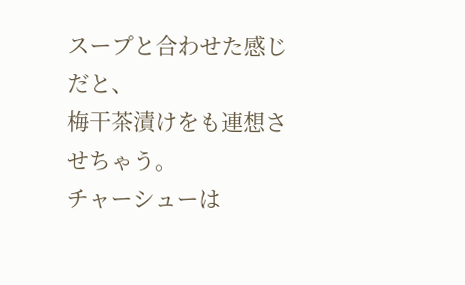スープと合わせた感じだと、
梅干茶漬けをも連想させちゃう。
チャーシューは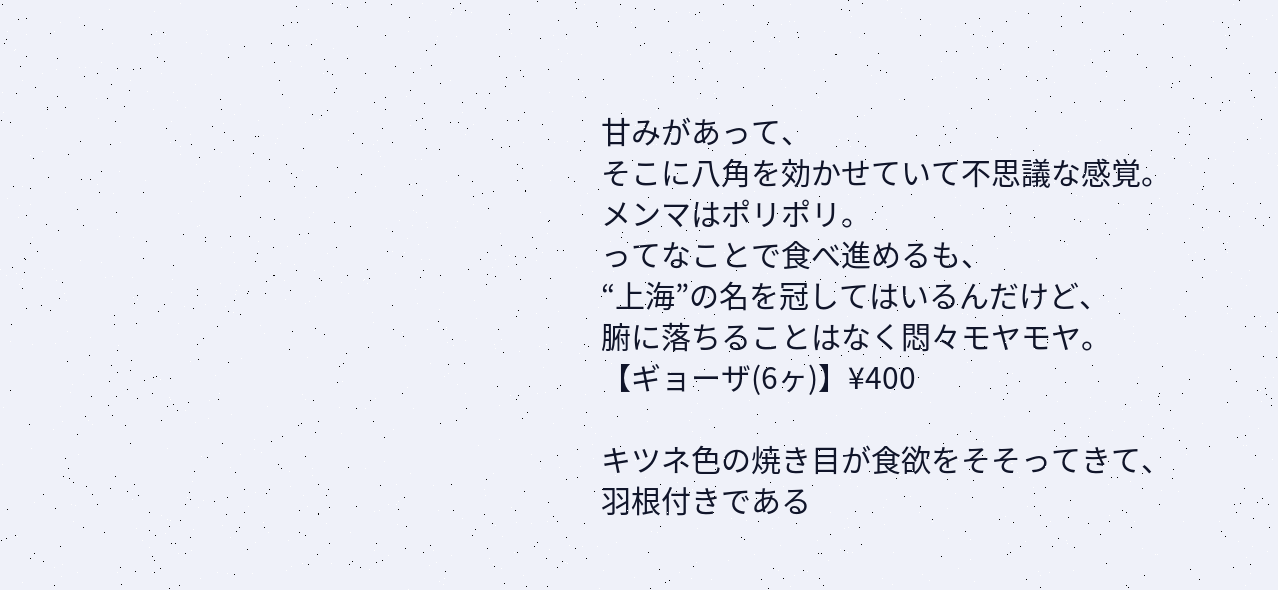甘みがあって、
そこに八角を効かせていて不思議な感覚。
メンマはポリポリ。
ってなことで食べ進めるも、
“上海”の名を冠してはいるんだけど、
腑に落ちることはなく悶々モヤモヤ。
【ギョーザ(6ヶ)】¥400

キツネ色の焼き目が食欲をそそってきて、
羽根付きである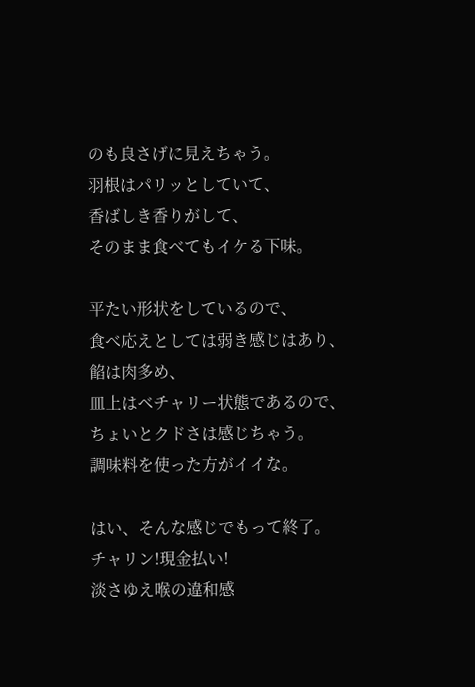のも良さげに見えちゃう。
羽根はパリッとしていて、
香ばしき香りがして、
そのまま食べてもイケる下味。

平たい形状をしているので、
食べ応えとしては弱き感じはあり、
餡は肉多め、
皿上はベチャリー状態であるので、
ちょいとクドさは感じちゃう。
調味料を使った方がイイな。

はい、そんな感じでもって終了。
チャリン!現金払い!
淡さゆえ喉の違和感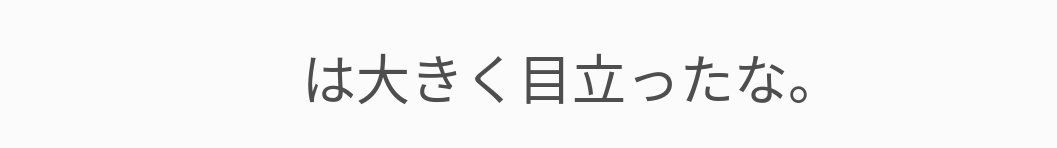は大きく目立ったな。